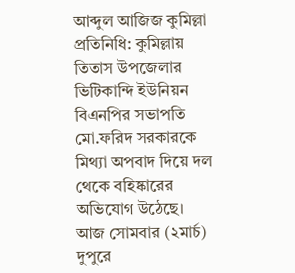আব্দুল আজিজ কুমিল্লা প্রতিনিধি: কুমিল্লায় তিতাস উপজেলার ভিটিকান্দি ইউনিয়ন বিএনপির সভাপতি মো.ফরিদ সরকারকে মিথ্যা অপবাদ দিয়ে দল থেকে বহিষ্কারের অভিযোগ উঠেছে।
আজ সোমবার (২মার্চ) দুপুরে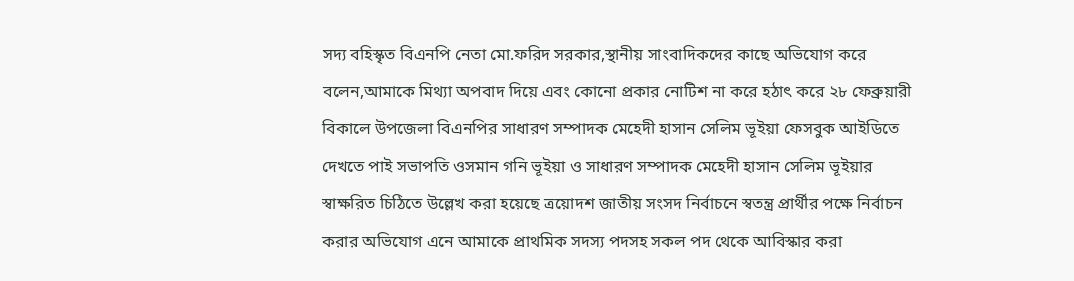সদ্য বহিস্কৃত বিএনপি নেতা মো.ফরিদ সরকার,স্থানীয় সাংবাদিকদের কাছে অভিযোগ করে বলেন,আমাকে মিথ্যা অপবাদ দিয়ে এবং কোনো প্রকার নোটিশ না করে হঠাৎ করে ২৮ ফেব্রুয়ারী বিকালে উপজেলা বিএনপির সাধারণ সম্পাদক মেহেদী হাসান সেলিম ভূইয়া ফেসবুক আইডিতে দেখতে পাই সভাপতি ওসমান গনি ভূইয়া ও সাধারণ সম্পাদক মেহেদী হাসান সেলিম ভূইয়ার স্বাক্ষরিত চিঠিতে উল্লেখ করা হয়েছে ত্রয়োদশ জাতীয় সংসদ নির্বাচনে স্বতন্ত্র প্রার্থীর পক্ষে নির্বাচন করার অভিযোগ এনে আমাকে প্রাথমিক সদস্য পদসহ সকল পদ থেকে আবিস্কার করা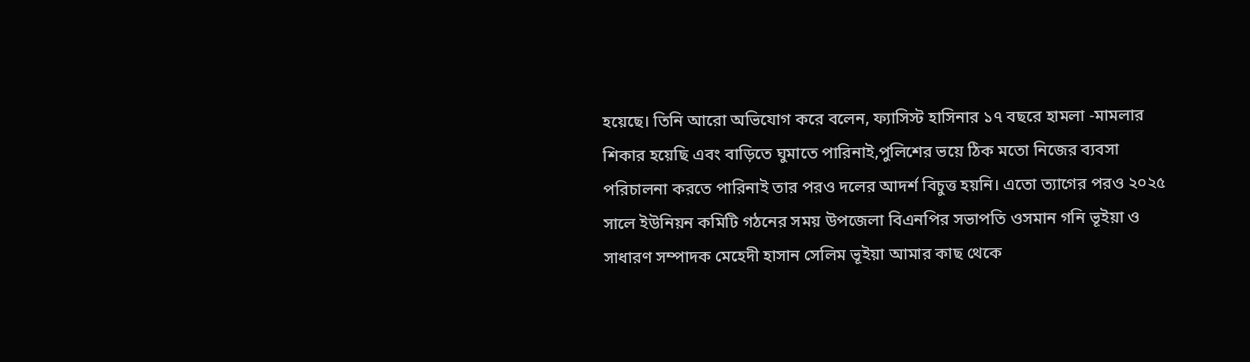হয়েছে। তিনি আরো অভিযোগ করে বলেন, ফ্যাসিস্ট হাসিনার ১৭ বছরে হামলা -মামলার শিকার হয়েছি এবং বাড়িতে ঘুমাতে পারিনাই,পুলিশের ভয়ে ঠিক মতো নিজের ব্যবসা পরিচালনা করতে পারিনাই তার পরও দলের আদর্শ বিচুত্ত হয়নি। এতো ত্যাগের পরও ২০২৫ সালে ইউনিয়ন কমিটি গঠনের সময় উপজেলা বিএনপির সভাপতি ওসমান গনি ভূইয়া ও সাধারণ সম্পাদক মেহেদী হাসান সেলিম ভূইয়া আমার কাছ থেকে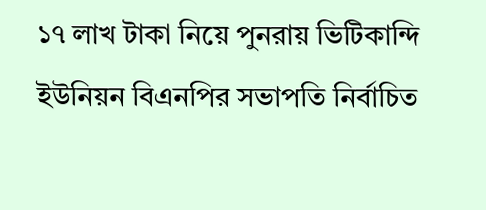১৭ লাখ টাকা নিয়ে পুনরায় ভিটিকান্দি ইউনিয়ন বিএনপির সভাপতি নির্বাচিত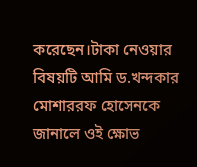করেছেন।টাকা নেওয়ার বিষয়টি আমি ড.খন্দকার মোশাররফ হোসেনকে জানালে ওই ক্ষোভ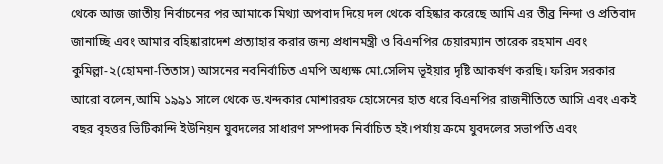থেকে আজ জাতীয় নির্বাচনের পর আমাকে মিথ্যা অপবাদ দিয়ে দল থেকে বহিষ্কার করেছে আমি এর তীব্র নিন্দা ও প্রতিবাদ জানাচ্ছি এবং আমার বহিষ্কারাদেশ প্রত্যাহার করার জন্য প্রধানমন্ত্রী ও বিএনপির চেয়ারম্যান তারেক রহমান এবং কুমিল্লা-২(হোমনা-তিতাস) আসনের নবনির্বাচিত এমপি অধ্যক্ষ মো.সেলিম ভূইয়ার দৃষ্টি আকর্ষণ করছি। ফরিদ সরকার আরো বলেন,আমি ১৯৯১ সালে থেকে ড.খন্দকার মোশাররফ হোসেনের হাত ধরে বিএনপির রাজনীতিতে আসি এবং একই বছর বৃহত্তর ভিটিকান্দি ইউনিয়ন যুবদলের সাধারণ সম্পাদক নির্বাচিত হই।পর্যায় ক্রমে যুবদলের সভাপতি এবং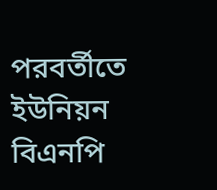পরবর্তীতে ইউনিয়ন বিএনপি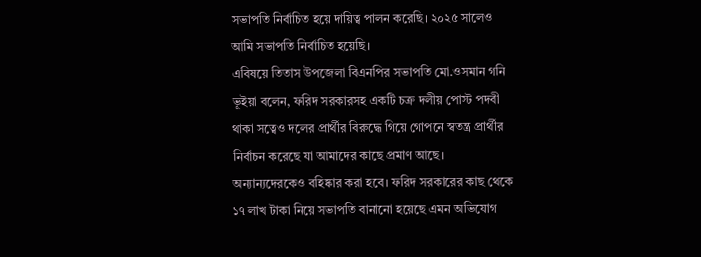সভাপতি নির্বাচিত হয়ে দায়িত্ব পালন করেছি। ২০২৫ সালেও আমি সভাপতি নির্বাচিত হয়েছি।
এবিষয়ে তিতাস উপজেলা বিএনপির সভাপতি মো.ওসমান গনি ভূইয়া বলেন, ফরিদ সরকারসহ একটি চক্র দলীয় পোস্ট পদবী থাকা সত্বেও দলের প্রার্থীর বিরুদ্ধে গিয়ে গোপনে স্বতন্ত্র প্রার্থীর নির্বাচন করেছে যা আমাদের কাছে প্রমাণ আছে। অন্যান্যদেরকেও বহিষ্কার করা হবে। ফরিদ সরকারের কাছ থেকে ১৭ লাখ টাকা নিয়ে সভাপতি বানানো হয়েছে এমন অভিযোগ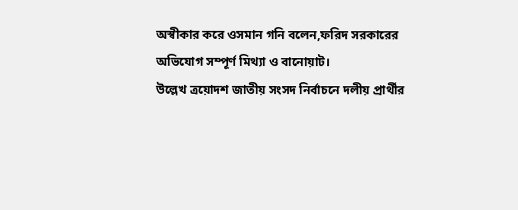অস্বীকার করে ওসমান গনি বলেন,ফরিদ সরকারের অভিযোগ সম্পূর্ণ মিথ্যা ও বানোয়াট।
উল্লেখ ত্রয়োদশ জাতীয় সংসদ নির্বাচনে দলীয় প্রার্থীর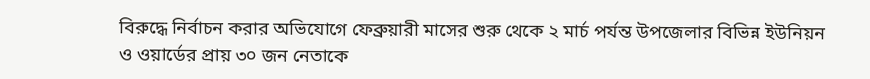বিরুদ্ধে নির্বাচন করার অভিযোগে ফেব্রুয়ারী মাসের শুরু থেকে ২ মার্চ পর্যন্ত উপজেলার বিভিন্ন ইউনিয়ন ও ওয়ার্ডের প্রায় ৩০ জন নেতাকে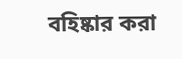বহিষ্কার করা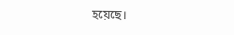হয়েছে।